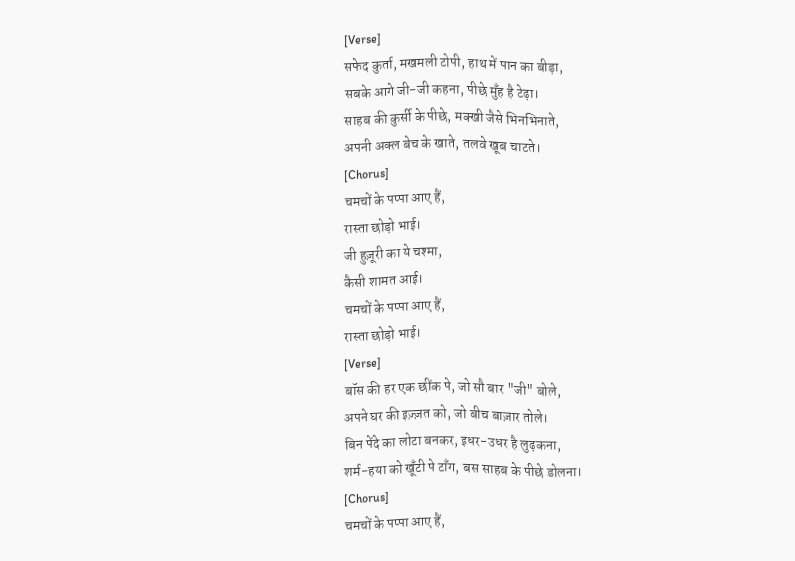[Verse]
सफेद कुर्ता, मखमली टोपी, हाथ में पान का बीड़ा,
सबके आगे जी-जी कहना, पीछे मुँह है टेढ़ा।
साहब की कुर्सी के पीछे, मक्खी जैसे भिनभिनाते,
अपनी अक्ल बेच के खाते, तलवे खूब चाटते।
[Chorus]
चमचों के पप्पा आए हैं,
रास्ता छोड़ो भाई।
जी हुज़ूरी का ये चश्मा,
कैसी शामत आई।
चमचों के पप्पा आए हैं,
रास्ता छोड़ो भाई।
[Verse]
बॉस की हर एक छींक पे, जो सौ बार "जी" बोले,
अपने घर की इज़्ज़त को, जो बीच बाज़ार तोले।
बिन पेंदे का लोटा बनकर, इधर-उधर है लुढ़कना,
शर्म-हया को खूँटी पे टाँग, बस साहब के पीछे डोलना।
[Chorus]
चमचों के पप्पा आए हैं,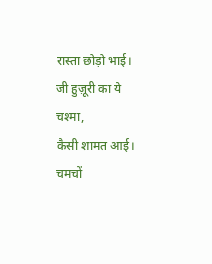रास्ता छोड़ो भाई।
जी हुज़ूरी का ये चश्मा,
कैसी शामत आई।
चमचों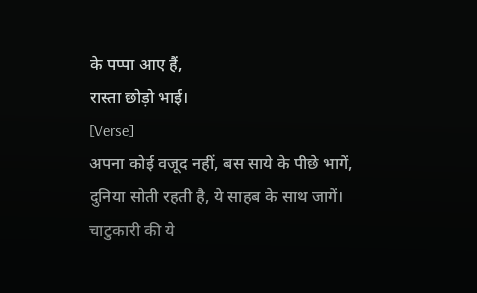के पप्पा आए हैं,
रास्ता छोड़ो भाई।
[Verse]
अपना कोई वजूद नहीं, बस साये के पीछे भागें,
दुनिया सोती रहती है, ये साहब के साथ जागें।
चाटुकारी की ये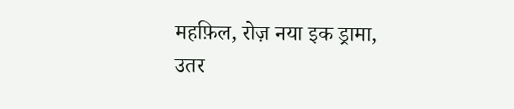महफ़िल, रोज़ नया इक ड्रामा,
उतर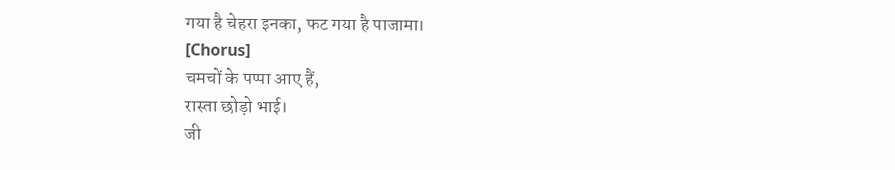गया है चेहरा इनका, फट गया है पाजामा।
[Chorus]
चमचों के पप्पा आए हैं,
रास्ता छोड़ो भाई।
जी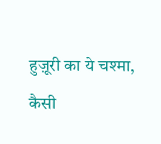हुज़ूरी का ये चश्मा,
कैसी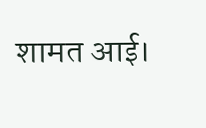शामत आई।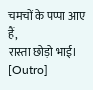चमचों के पप्पा आए हैं,
रास्ता छोड़ो भाई।
[Outro]